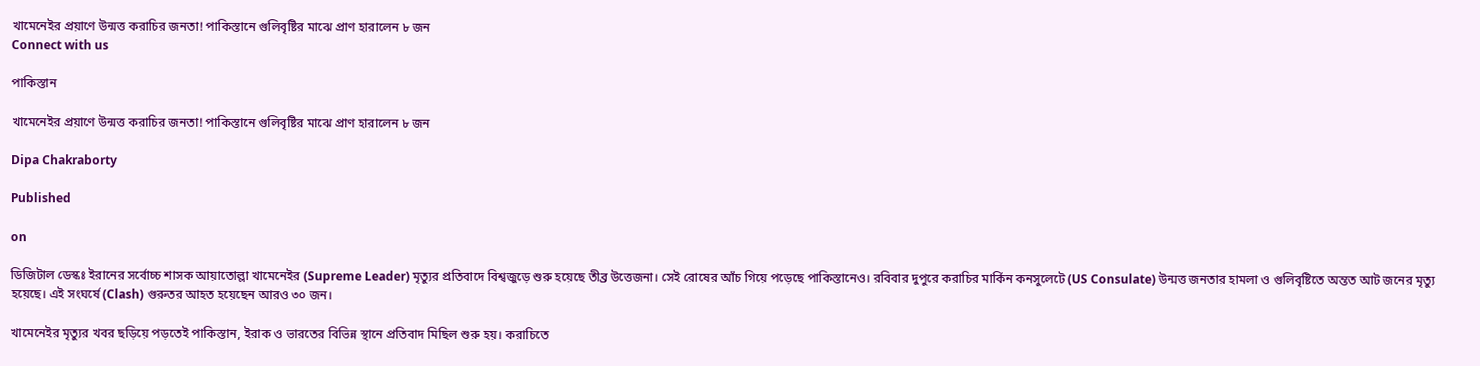খামেনেইর প্রয়াণে উন্মত্ত করাচির জনতা! পাকিস্তানে গুলিবৃষ্টির মাঝে প্রাণ হারালেন ৮ জন
Connect with us

পাকিস্তান

খামেনেইর প্রয়াণে উন্মত্ত করাচির জনতা! পাকিস্তানে গুলিবৃষ্টির মাঝে প্রাণ হারালেন ৮ জন

Dipa Chakraborty

Published

on

ডিজিটাল ডেস্কঃ ইরানের সর্বোচ্চ শাসক আয়াতোল্লা খামেনেইর (Supreme Leader) মৃত্যুর প্রতিবাদে বিশ্বজুড়ে শুরু হয়েছে তীব্র উত্তেজনা। সেই রোষের আঁচ গিয়ে পড়েছে পাকিস্তানেও। রবিবার দুপুরে করাচির মার্কিন কনসুলেটে (US Consulate) উন্মত্ত জনতার হামলা ও গুলিবৃষ্টিতে অন্তত আট জনের মৃত্যু হয়েছে। এই সংঘর্ষে (Clash) গুরুতর আহত হয়েছেন আরও ৩০ জন।

খামেনেইর মৃত্যুর খবর ছড়িয়ে পড়তেই পাকিস্তান, ইরাক ও ভারতের বিভিন্ন স্থানে প্রতিবাদ মিছিল শুরু হয়। করাচিতে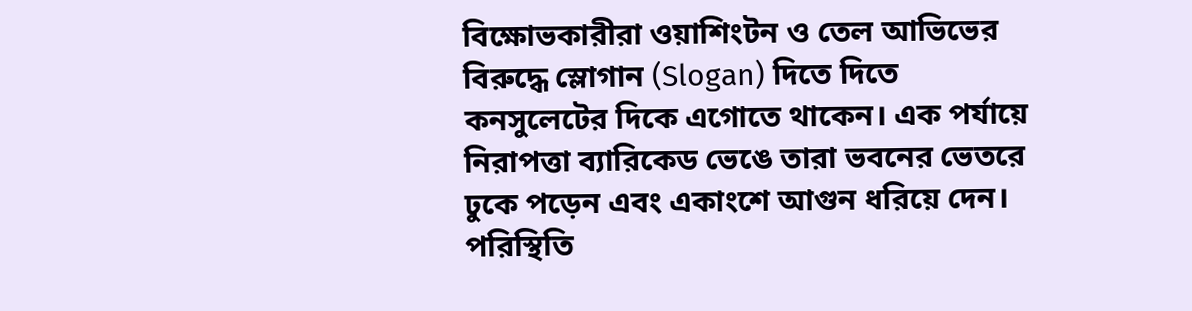বিক্ষোভকারীরা ওয়াশিংটন ও তেল আভিভের বিরুদ্ধে স্লোগান (Slogan) দিতে দিতে কনসুলেটের দিকে এগোতে থাকেন। এক পর্যায়ে নিরাপত্তা ব্যারিকেড ভেঙে তারা ভবনের ভেতরে ঢুকে পড়েন এবং একাংশে আগুন ধরিয়ে দেন। পরিস্থিতি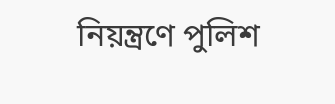নিয়ন্ত্রণে পুলিশ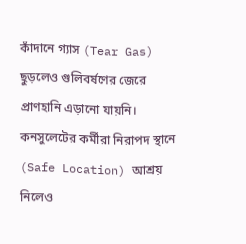কাঁদানে গ্যাস (Tear Gas) ছুড়লেও গুলিবর্ষণের জেরে প্রাণহানি এড়ানো যায়নি। কনসুলেটের কর্মীরা নিরাপদ স্থানে (Safe Location) আশ্রয় নিলেও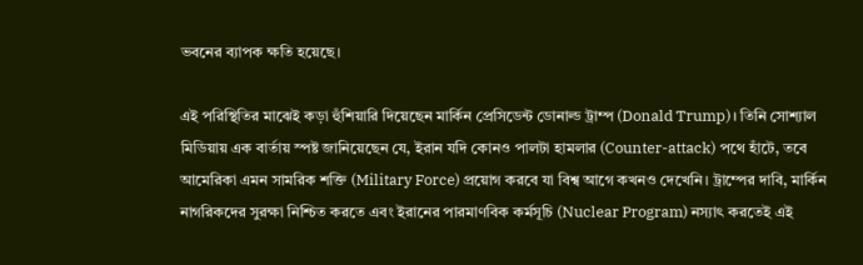ভবনের ব্যাপক ক্ষতি হয়েছে।

এই পরিস্থিতির মাঝেই কড়া হুঁশিয়ারি দিয়েছেন মার্কিন প্রেসিডেন্ট ডোনাল্ড ট্রাম্প (Donald Trump)। তিনি সোশ্যাল মিডিয়ায় এক বার্তায় স্পষ্ট জানিয়েছেন যে, ইরান যদি কোনও পালটা হামলার (Counter-attack) পথে হাঁটে, তবে আমেরিকা এমন সামরিক শক্তি (Military Force) প্রয়োগ করবে যা বিশ্ব আগে কখনও দেখেনি। ট্রাম্পের দাবি, মার্কিন নাগরিকদের সুরক্ষা নিশ্চিত করতে এবং ইরানের পারমাণবিক কর্মসূচি (Nuclear Program) নস্যাৎ করতেই এই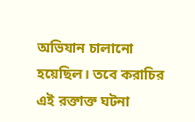অভিযান চালানো হয়েছিল। তবে করাচির এই রক্তাক্ত ঘটনা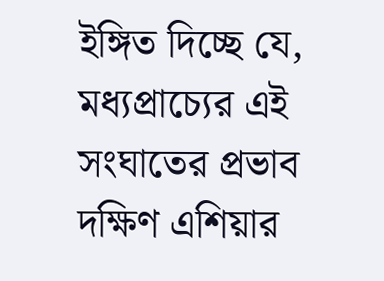ইঙ্গিত দিচ্ছে যে, মধ্যপ্রাচ্যের এই সংঘাতের প্রভাব দক্ষিণ এশিয়ার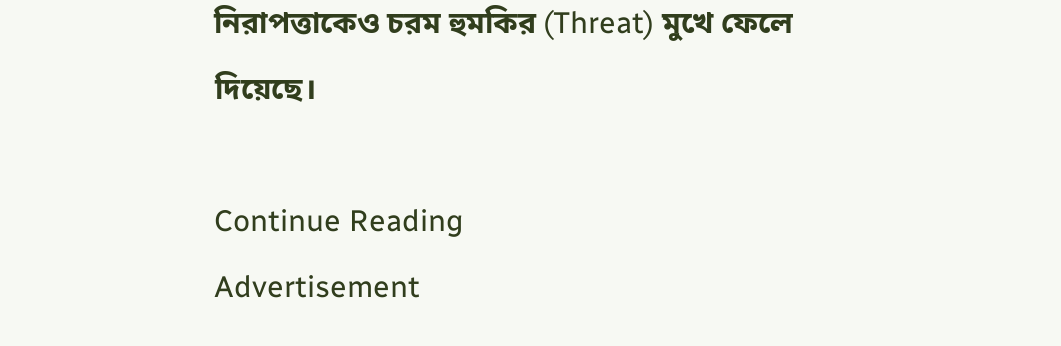নিরাপত্তাকেও চরম হুমকির (Threat) মুখে ফেলে দিয়েছে।

Continue Reading
Advertisement